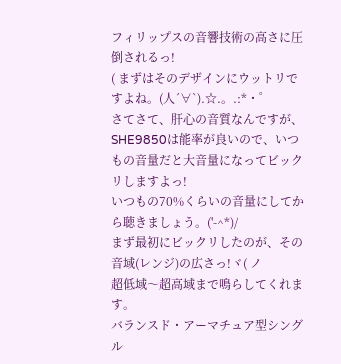フィリップスの音響技術の高さに圧倒されるっ!
( まずはそのデザインにウットリですよね。(人´∀`).☆.。.:*・゜
さてさて、肝心の音質なんですが、SHE9850は能率が良いので、いつもの音量だと大音量になってビックリしますよっ!
いつもの70%くらいの音量にしてから聴きましょう。('-^*)/
まず最初にビックリしたのが、その音域(レンジ)の広さっ!ヾ( ノ
超低域〜超高域まで鳴らしてくれます。
バランスド・アーマチュア型シングル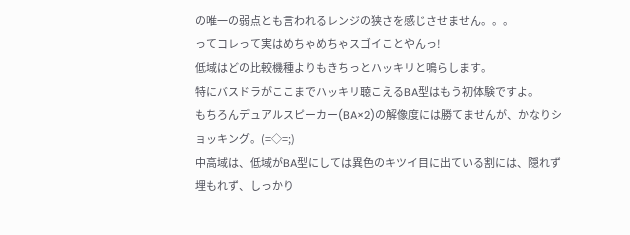の唯一の弱点とも言われるレンジの狭さを感じさせません。。。
ってコレって実はめちゃめちゃスゴイことやんっ!
低域はどの比較機種よりもきちっとハッキリと鳴らします。
特にバスドラがここまでハッキリ聴こえるBA型はもう初体験ですよ。
もちろんデュアルスピーカー(BA×2)の解像度には勝てませんが、かなりショッキング。(=◇=;)
中高域は、低域がBA型にしては異色のキツイ目に出ている割には、隠れず埋もれず、しっかり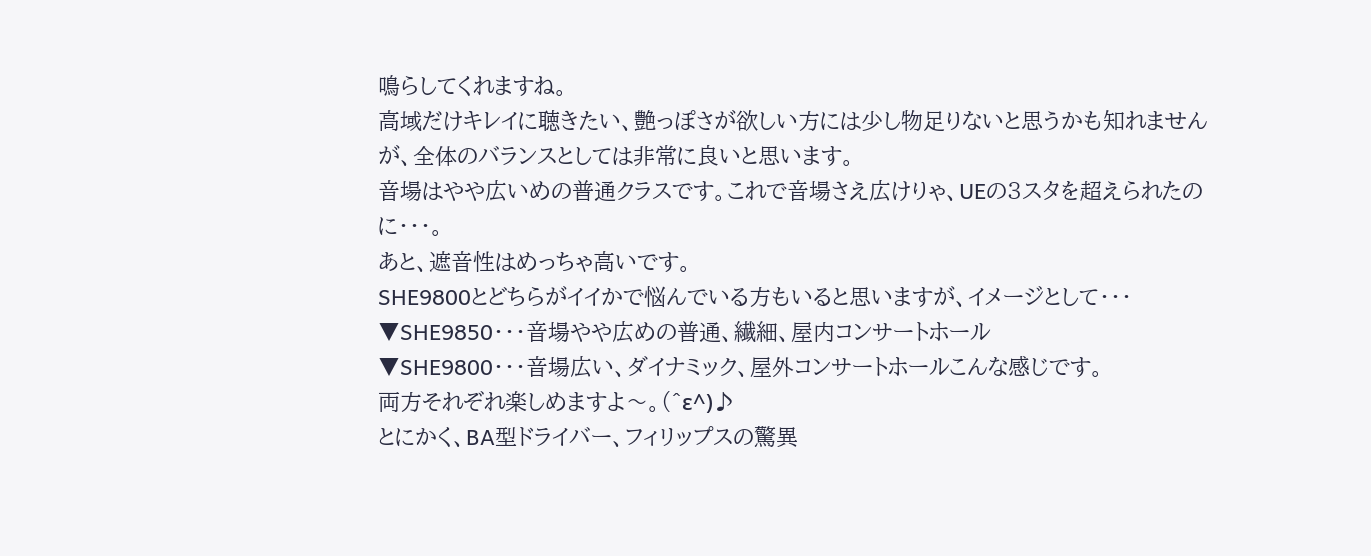鳴らしてくれますね。
高域だけキレイに聴きたい、艶っぽさが欲しい方には少し物足りないと思うかも知れませんが、全体のバランスとしては非常に良いと思います。
音場はやや広いめの普通クラスです。これで音場さえ広けりゃ、UEの3スタを超えられたのに・・・。
あと、遮音性はめっちゃ高いです。
SHE9800とどちらがイイかで悩んでいる方もいると思いますが、イメージとして・・・
▼SHE9850・・・音場やや広めの普通、繊細、屋内コンサートホール
▼SHE9800・・・音場広い、ダイナミック、屋外コンサートホールこんな感じです。
両方それぞれ楽しめますよ〜。(^ε^)♪
とにかく、BA型ドライバー、フィリップスの驚異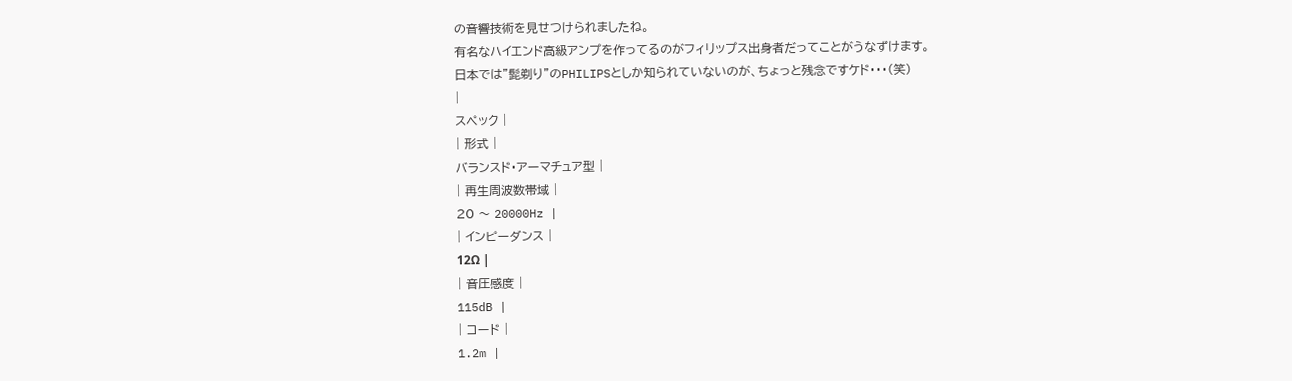の音響技術を見せつけられましたね。
有名なハイエンド高級アンプを作ってるのがフィリップス出身者だってことがうなずけます。
日本では"髭剃り"のPHILIPSとしか知られていないのが、ちょっと残念ですケド・・・(笑)
|
スペック |
| 形式 |
バランスド・アーマチュア型 |
| 再生周波数帯域 |
20 〜 20000Hz |
| インピーダンス |
12Ω |
| 音圧感度 |
115dB |
| コード |
1.2m |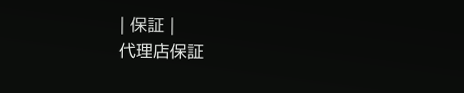| 保証 |
代理店保証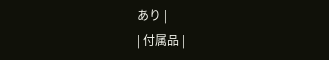あり |
| 付属品 |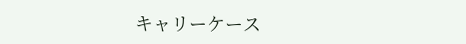キャリーケース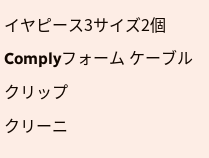イヤピース3サイズ2個 Complyフォーム ケーブルクリップ
クリーニ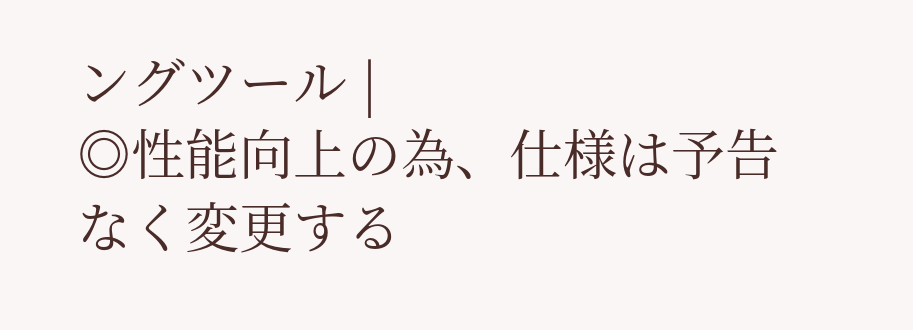ングツール |
◎性能向上の為、仕様は予告なく変更する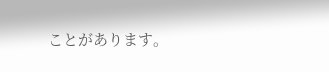ことがあります。